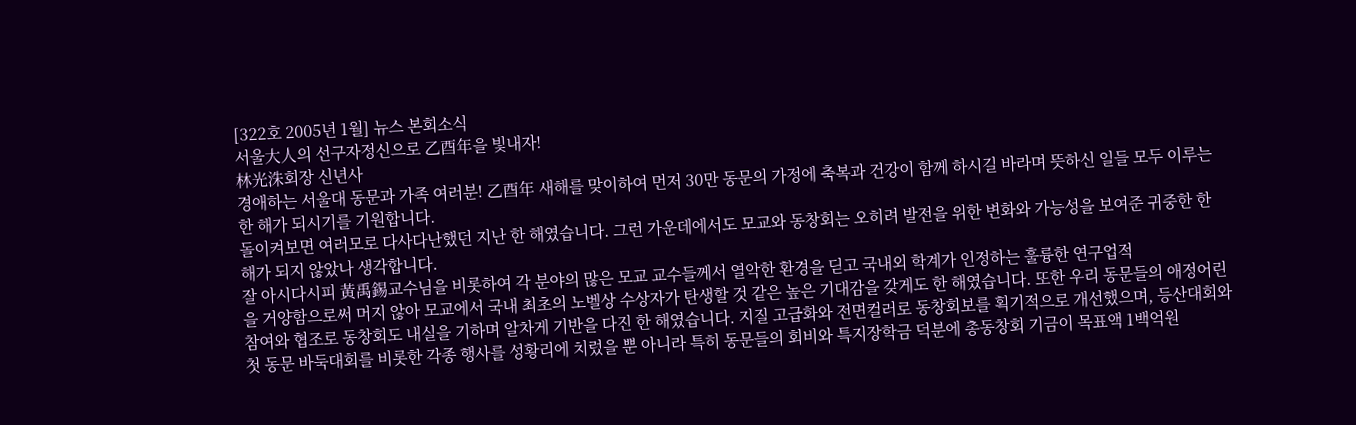[322호 2005년 1월] 뉴스 본회소식
서울大人의 선구자정신으로 乙酉年을 빛내자!
林光洙회장 신년사
경애하는 서울대 동문과 가족 여러분! 乙酉年 새해를 맞이하여 먼저 30만 동문의 가정에 축복과 건강이 함께 하시길 바라며 뜻하신 일들 모두 이루는 한 해가 되시기를 기원합니다.
돌이켜보면 여러모로 다사다난했던 지난 한 해였습니다. 그런 가운데에서도 모교와 동창회는 오히려 발전을 위한 변화와 가능성을 보여준 귀중한 한 해가 되지 않았나 생각합니다.
잘 아시다시피 黃禹錫교수님을 비롯하여 각 분야의 많은 모교 교수들께서 열악한 환경을 딛고 국내외 학계가 인정하는 훌륭한 연구업적
을 거양함으로써 머지 않아 모교에서 국내 최초의 노벨상 수상자가 탄생할 것 같은 높은 기대감을 갖게도 한 해였습니다. 또한 우리 동문들의 애정어린 참여와 협조로 동창회도 내실을 기하며 알차게 기반을 다진 한 해였습니다. 지질 고급화와 전면컬러로 동창회보를 획기적으로 개선했으며, 등산대회와 첫 동문 바둑대회를 비롯한 각종 행사를 성황리에 치렀을 뿐 아니라 특히 동문들의 회비와 특지장학금 덕분에 총동창회 기금이 목표액 1백억원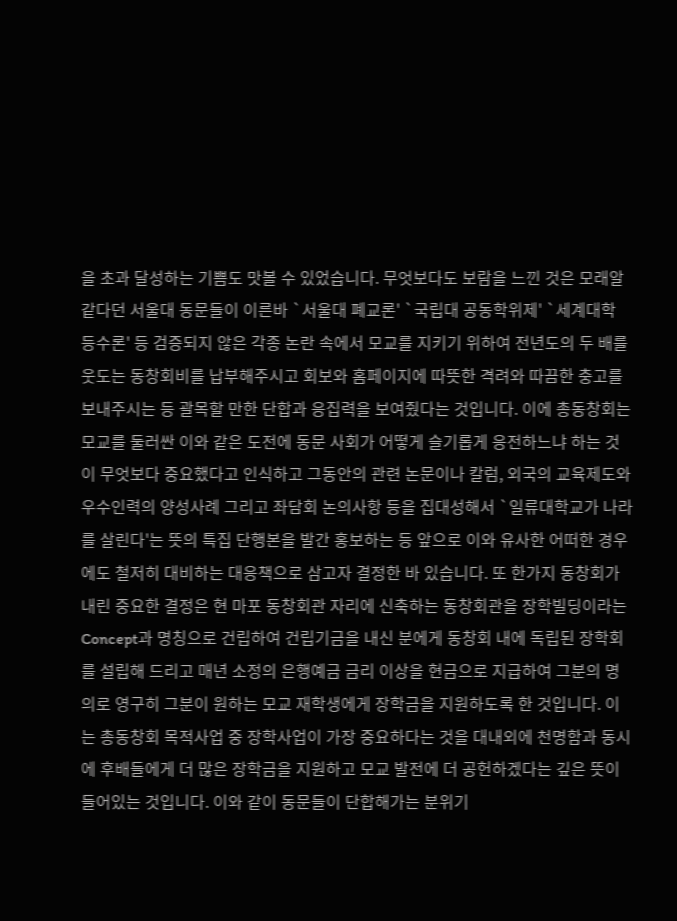을 초과 달성하는 기쁨도 맛볼 수 있었습니다. 무엇보다도 보람을 느낀 것은 모래알 같다던 서울대 동문들이 이른바 `서울대 폐교론' `국립대 공동학위제' `세계대학 등수론' 등 검증되지 않은 각종 논란 속에서 모교를 지키기 위하여 전년도의 두 배를 웃도는 동창회비를 납부해주시고 회보와 홈페이지에 따뜻한 격려와 따끔한 충고를 보내주시는 등 괄목할 만한 단합과 응집력을 보여줬다는 것입니다. 이에 총동창회는 모교를 둘러싼 이와 같은 도전에 동문 사회가 어떻게 슬기롭게 응전하느냐 하는 것이 무엇보다 중요했다고 인식하고 그동안의 관련 논문이나 칼럼, 외국의 교육제도와 우수인력의 양성사례 그리고 좌담회 논의사항 등을 집대성해서 `일류대학교가 나라를 살린다'는 뜻의 특집 단행본을 발간 홍보하는 등 앞으로 이와 유사한 어떠한 경우에도 철저히 대비하는 대응책으로 삼고자 결정한 바 있습니다. 또 한가지 동창회가 내린 중요한 결정은 현 마포 동창회관 자리에 신축하는 동창회관을 장학빌딩이라는 Concept과 명칭으로 건립하여 건립기금을 내신 분에게 동창회 내에 독립된 장학회를 설립해 드리고 매년 소정의 은행예금 금리 이상을 현금으로 지급하여 그분의 명의로 영구히 그분이 원하는 모교 재학생에게 장학금을 지원하도록 한 것입니다. 이는 총동창회 목적사업 중 장학사업이 가장 중요하다는 것을 대내외에 천명함과 동시에 후배들에게 더 많은 장학금을 지원하고 모교 발전에 더 공헌하겠다는 깊은 뜻이 들어있는 것입니다. 이와 같이 동문들이 단합해가는 분위기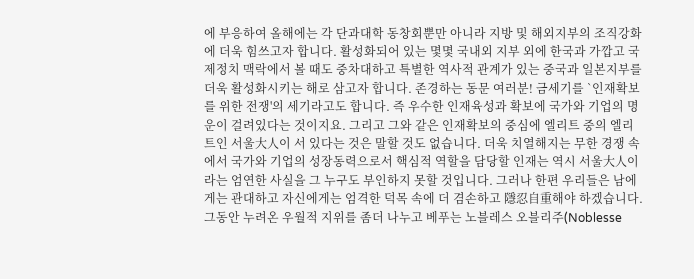에 부응하여 올해에는 각 단과대학 동창회뿐만 아니라 지방 및 해외지부의 조직강화에 더욱 힘쓰고자 합니다. 활성화되어 있는 몇몇 국내외 지부 외에 한국과 가깝고 국제정치 맥락에서 볼 때도 중차대하고 특별한 역사적 관계가 있는 중국과 일본지부를 더욱 활성화시키는 해로 삼고자 합니다. 존경하는 동문 여러분! 금세기를 `인재확보를 위한 전쟁'의 세기라고도 합니다. 즉 우수한 인재육성과 확보에 국가와 기업의 명운이 걸려있다는 것이지요. 그리고 그와 같은 인재확보의 중심에 엘리트 중의 엘리트인 서울大人이 서 있다는 것은 말할 것도 없습니다. 더욱 치열해지는 무한 경쟁 속에서 국가와 기업의 성장동력으로서 핵심적 역할을 담당할 인재는 역시 서울大人이라는 엄연한 사실을 그 누구도 부인하지 못할 것입니다. 그러나 한편 우리들은 남에게는 관대하고 자신에게는 엄격한 덕목 속에 더 겸손하고 隱忍自重해야 하겠습니다. 그동안 누려온 우월적 지위를 좀더 나누고 베푸는 노블레스 오블리주(Noblesse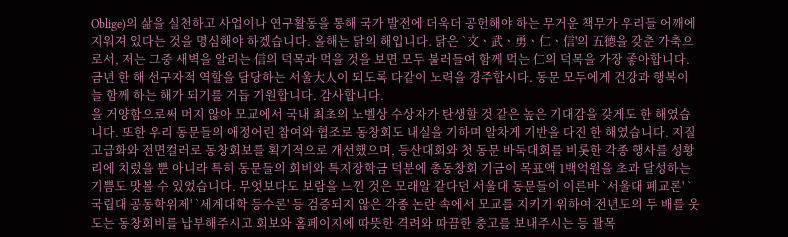Oblige)의 삶을 실천하고 사업이나 연구활동을 통해 국가 발전에 더욱더 공헌해야 하는 무거운 책무가 우리들 어깨에 지워져 있다는 것을 명심해야 하겠습니다. 올해는 닭의 해입니다. 닭은 `文ㆍ武ㆍ勇ㆍ仁ㆍ信'의 五德을 갖춘 가축으로서, 저는 그중 새벽을 알리는 信의 덕목과 먹을 것을 보면 모두 불러들여 함께 먹는 仁의 덕목을 가장 좋아합니다. 금년 한 해 선구자적 역할을 담당하는 서울大人이 되도록 다같이 노력을 경주합시다. 동문 모두에게 건강과 행복이 늘 함께 하는 해가 되기를 거듭 기원합니다. 감사합니다.
을 거양함으로써 머지 않아 모교에서 국내 최초의 노벨상 수상자가 탄생할 것 같은 높은 기대감을 갖게도 한 해였습니다. 또한 우리 동문들의 애정어린 참여와 협조로 동창회도 내실을 기하며 알차게 기반을 다진 한 해였습니다. 지질 고급화와 전면컬러로 동창회보를 획기적으로 개선했으며, 등산대회와 첫 동문 바둑대회를 비롯한 각종 행사를 성황리에 치렀을 뿐 아니라 특히 동문들의 회비와 특지장학금 덕분에 총동창회 기금이 목표액 1백억원을 초과 달성하는 기쁨도 맛볼 수 있었습니다. 무엇보다도 보람을 느낀 것은 모래알 같다던 서울대 동문들이 이른바 `서울대 폐교론' `국립대 공동학위제' `세계대학 등수론' 등 검증되지 않은 각종 논란 속에서 모교를 지키기 위하여 전년도의 두 배를 웃도는 동창회비를 납부해주시고 회보와 홈페이지에 따뜻한 격려와 따끔한 충고를 보내주시는 등 괄목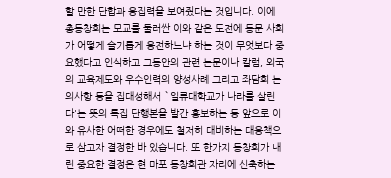할 만한 단합과 응집력을 보여줬다는 것입니다. 이에 총동창회는 모교를 둘러싼 이와 같은 도전에 동문 사회가 어떻게 슬기롭게 응전하느냐 하는 것이 무엇보다 중요했다고 인식하고 그동안의 관련 논문이나 칼럼, 외국의 교육제도와 우수인력의 양성사례 그리고 좌담회 논의사항 등을 집대성해서 `일류대학교가 나라를 살린다'는 뜻의 특집 단행본을 발간 홍보하는 등 앞으로 이와 유사한 어떠한 경우에도 철저히 대비하는 대응책으로 삼고자 결정한 바 있습니다. 또 한가지 동창회가 내린 중요한 결정은 현 마포 동창회관 자리에 신축하는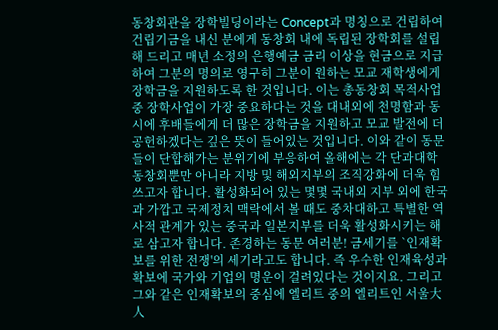동창회관을 장학빌딩이라는 Concept과 명칭으로 건립하여 건립기금을 내신 분에게 동창회 내에 독립된 장학회를 설립해 드리고 매년 소정의 은행예금 금리 이상을 현금으로 지급하여 그분의 명의로 영구히 그분이 원하는 모교 재학생에게 장학금을 지원하도록 한 것입니다. 이는 총동창회 목적사업 중 장학사업이 가장 중요하다는 것을 대내외에 천명함과 동시에 후배들에게 더 많은 장학금을 지원하고 모교 발전에 더 공헌하겠다는 깊은 뜻이 들어있는 것입니다. 이와 같이 동문들이 단합해가는 분위기에 부응하여 올해에는 각 단과대학 동창회뿐만 아니라 지방 및 해외지부의 조직강화에 더욱 힘쓰고자 합니다. 활성화되어 있는 몇몇 국내외 지부 외에 한국과 가깝고 국제정치 맥락에서 볼 때도 중차대하고 특별한 역사적 관계가 있는 중국과 일본지부를 더욱 활성화시키는 해로 삼고자 합니다. 존경하는 동문 여러분! 금세기를 `인재확보를 위한 전쟁'의 세기라고도 합니다. 즉 우수한 인재육성과 확보에 국가와 기업의 명운이 걸려있다는 것이지요. 그리고 그와 같은 인재확보의 중심에 엘리트 중의 엘리트인 서울大人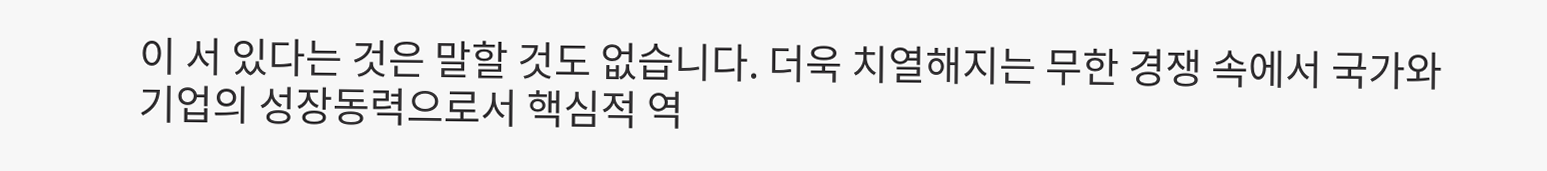이 서 있다는 것은 말할 것도 없습니다. 더욱 치열해지는 무한 경쟁 속에서 국가와 기업의 성장동력으로서 핵심적 역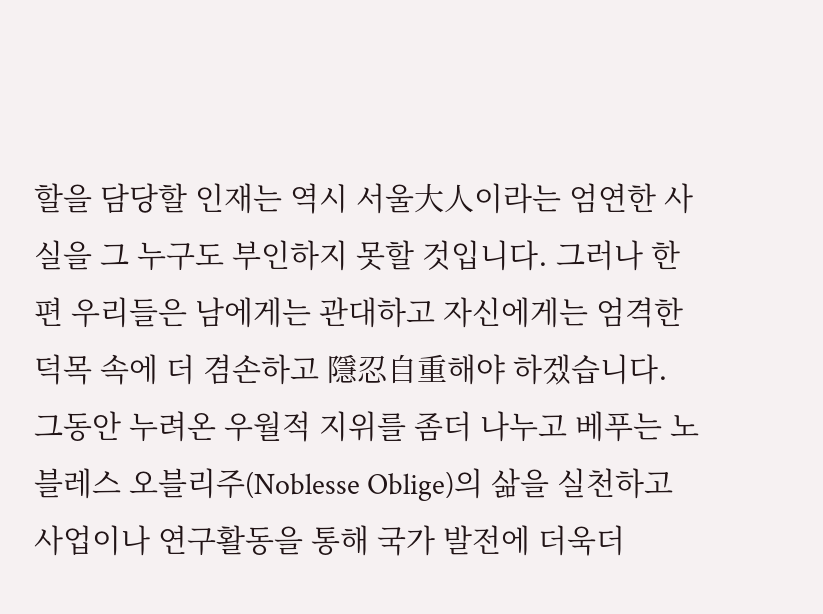할을 담당할 인재는 역시 서울大人이라는 엄연한 사실을 그 누구도 부인하지 못할 것입니다. 그러나 한편 우리들은 남에게는 관대하고 자신에게는 엄격한 덕목 속에 더 겸손하고 隱忍自重해야 하겠습니다. 그동안 누려온 우월적 지위를 좀더 나누고 베푸는 노블레스 오블리주(Noblesse Oblige)의 삶을 실천하고 사업이나 연구활동을 통해 국가 발전에 더욱더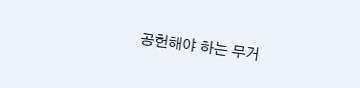공헌해야 하는 무거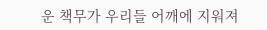운 책무가 우리들 어깨에 지워져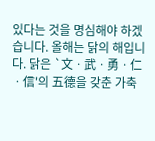있다는 것을 명심해야 하겠습니다. 올해는 닭의 해입니다. 닭은 `文ㆍ武ㆍ勇ㆍ仁ㆍ信'의 五德을 갖춘 가축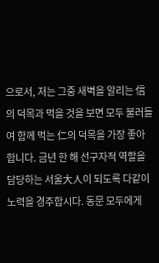으로서, 저는 그중 새벽을 알리는 信의 덕목과 먹을 것을 보면 모두 불러들여 함께 먹는 仁의 덕목을 가장 좋아합니다. 금년 한 해 선구자적 역할을 담당하는 서울大人이 되도록 다같이 노력을 경주합시다. 동문 모두에게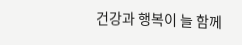건강과 행복이 늘 함께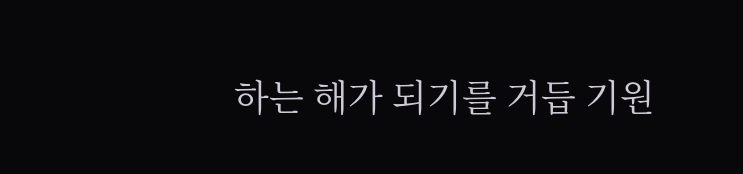하는 해가 되기를 거듭 기원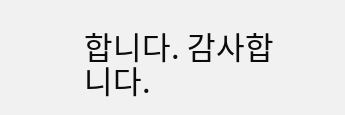합니다. 감사합니다.